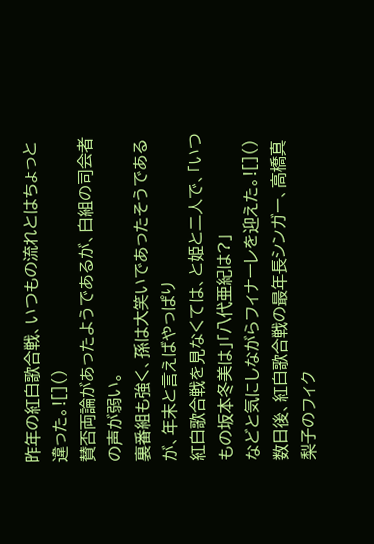昨年の紅白歌合戦、いつもの流れとはちょっと違った。![]()
賛否両論があったようであるが、白組の司会者の声が弱い。
裏番組も強く、孫は大笑いであったそうであるが、年末と言えばやっぱり
紅白歌合戦を見なくては、と姫と二人で、「いつもの坂本冬美は」「八代亜紀は?」
などと気にしながらフィナーレを迎えた。![]()
数日後、紅白歌合戦の最年長シンガー、高橋真梨子のフィク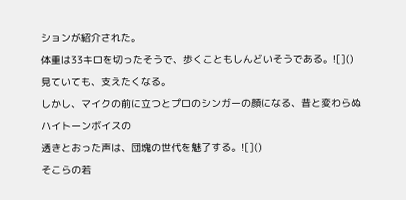ションが紹介された。
体重は33キロを切ったそうで、歩くこともしんどいそうである。![]()
見ていても、支えたくなる。
しかし、マイクの前に立つとプロのシンガーの顔になる、昔と変わらぬハイトーンボイスの
透きとおった声は、団塊の世代を魅了する。![]()
そこらの若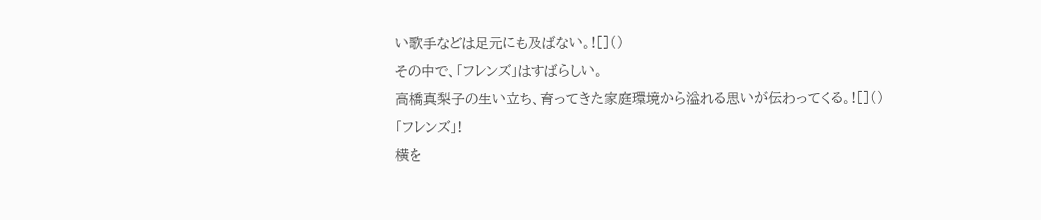い歌手などは足元にも及ばない。![]()
その中で、「フレンズ」はすばらしい。
高橋真梨子の生い立ち、育ってきた家庭環境から溢れる思いが伝わってくる。![]()
「フレンズ」!
横を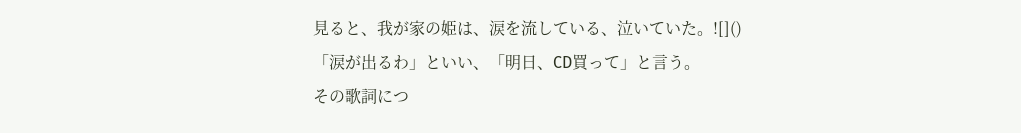見ると、我が家の姫は、涙を流している、泣いていた。![]()
「涙が出るわ」といい、「明日、CD買って」と言う。
その歌詞につ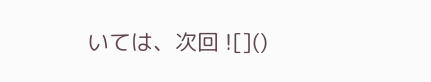いては、次回 ![]()